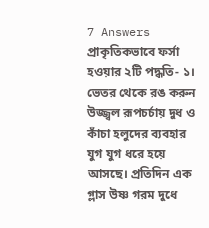7 Answers
প্রাকৃতিকভাবে ফর্সা হওয়ার ২টি পদ্ধতি- ১। ভেতর থেকে রঙ করুন উজ্জ্বল রূপচর্চায় দুধ ও কাঁচা হলুদের ব্যবহার যুগ যুগ ধরে হয়ে আসছে। প্রতিদিন এক গ্লাস উষ্ণ গরম দুধে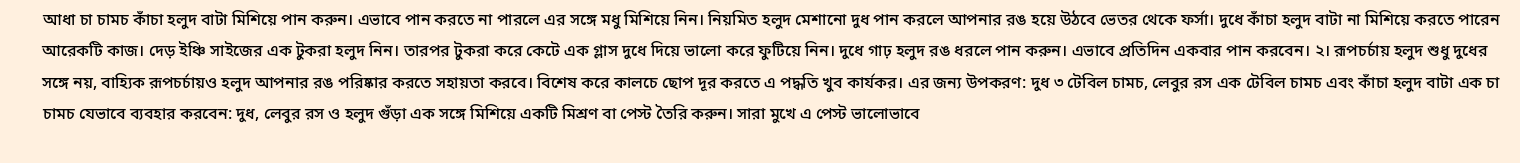আধা চা চামচ কাঁচা হলুদ বাটা মিশিয়ে পান করুন। এভাবে পান করতে না পারলে এর সঙ্গে মধু মিশিয়ে নিন। নিয়মিত হলুদ মেশানো দুধ পান করলে আপনার রঙ হয়ে উঠবে ভেতর থেকে ফর্সা। দুধে কাঁচা হলুদ বাটা না মিশিয়ে করতে পারেন আরেকটি কাজ। দেড় ইঞ্চি সাইজের এক টুকরা হলুদ নিন। তারপর টুকরা করে কেটে এক গ্লাস দুধে দিয়ে ভালো করে ফুটিয়ে নিন। দুধে গাঢ় হলুদ রঙ ধরলে পান করুন। এভাবে প্রতিদিন একবার পান করবেন। ২। রূপচর্চায় হলুদ শুধু দুধের সঙ্গে নয়, বাহ্যিক রূপচর্চায়ও হলুদ আপনার রঙ পরিষ্কার করতে সহায়তা করবে। বিশেষ করে কালচে ছোপ দূর করতে এ পদ্ধতি খুব কার্যকর। এর জন্য উপকরণ: দুধ ৩ টেবিল চামচ, লেবুর রস এক টেবিল চামচ এবং কাঁচা হলুদ বাটা এক চা চামচ যেভাবে ব্যবহার করবেন: দুধ, লেবুর রস ও হলুদ গুঁড়া এক সঙ্গে মিশিয়ে একটি মিশ্রণ বা পেস্ট তৈরি করুন। সারা মুখে এ পেস্ট ভালোভাবে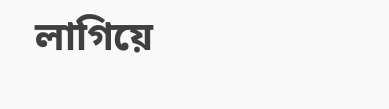লাগিয়ে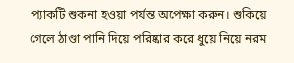প্যাকটি শুকনা হওয়া পর্যন্ত অপেক্ষা করুন। শুকিয়ে গেলে ঠাণ্ডা পানি দিয়ে পরিষ্কার করে ধুয়ে নিয়ে নরম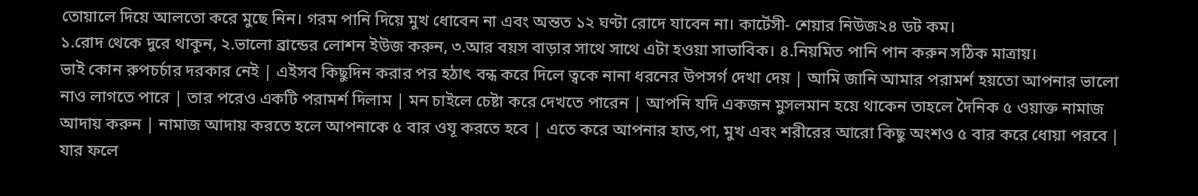তোয়ালে দিয়ে আলতো করে মুছে নিন। গরম পানি দিয়ে মুখ ধোবেন না এবং অন্তত ১২ ঘণ্টা রোদে যাবেন না। কার্টেসী- শেয়ার নিউজ২৪ ডট কম।
১.রোদ থেকে দুরে থাকুন, ২.ভালো ব্রান্ডের লোশন ইউজ করুন, ৩.আর বয়স বাড়ার সাথে সাথে এটা হওয়া সাভাবিক। ৪.নিয়মিত পানি পান করুন সঠিক মাত্রায়।
ভাই কোন রুপচর্চার দরকার নেই | এইসব কিছুদিন করার পর হঠাৎ বন্ধ করে দিলে ত্বকে নানা ধরনের উপসর্গ দেখা দেয় | আমি জানি আমার পরামর্শ হয়তো আপনার ভালো নাও লাগতে পারে | তার পরেও একটি পরামর্শ দিলাম | মন চাইলে চেষ্টা করে দেখতে পারেন | আপনি যদি একজন মুসলমান হয়ে থাকেন তাহলে দৈনিক ৫ ওয়াক্ত নামাজ আদায় করুন | নামাজ আদায় করতে হলে আপনাকে ৫ বার ওযূ করতে হবে | এতে করে আপনার হাত,পা, মুখ এবং শরীরের আরো কিছু অংশও ৫ বার করে ধোয়া পরবে | যার ফলে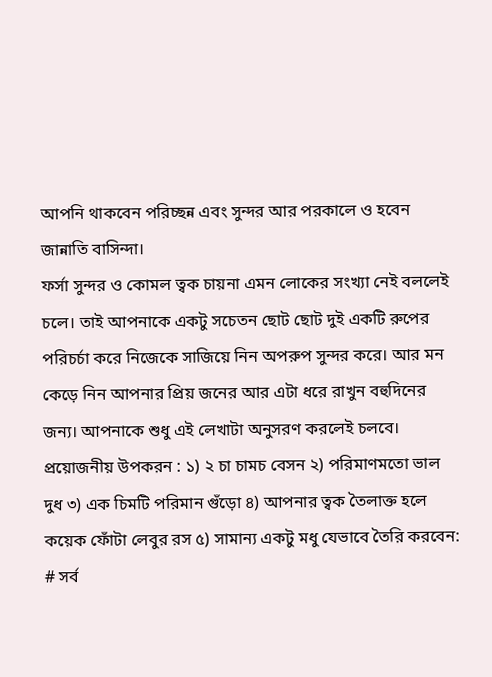আপনি থাকবেন পরিচ্ছন্ন এবং সুন্দর আর পরকালে ও হবেন জান্নাতি বাসিন্দা।
ফর্সা সুন্দর ও কোমল ত্বক চায়না এমন লোকের সংখ্যা নেই বললেই চলে। তাই আপনাকে একটু সচেতন ছোট ছোট দুই একটি রুপের পরিচর্চা করে নিজেকে সাজিয়ে নিন অপরুপ সুন্দর করে। আর মন কেড়ে নিন আপনার প্রিয় জনের আর এটা ধরে রাখুন বহুদিনের জন্য। আপনাকে শুধু এই লেখাটা অনুসরণ করলেই চলবে। প্রয়োজনীয় উপকরন : ১) ২ চা চামচ বেসন ২) পরিমাণমতো ভাল দুধ ৩) এক চিমটি পরিমান গুঁড়ো ৪) আপনার ত্বক তৈলাক্ত হলে কয়েক ফোঁটা লেবুর রস ৫) সামান্য একটু মধু যেভাবে তৈরি করবেন: # সর্ব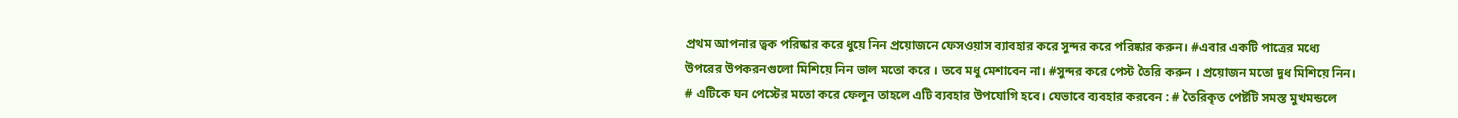প্রথম আপনার ত্বক পরিষ্কার করে ধুয়ে নিন প্রয়োজনে ফেসওয়াস ব্যাবহার করে সুন্দর করে পরিষ্কার করুন। #এবার একটি পাত্রের মধ্যে উপরের উপকরনগুলো মিশিয়ে নিন ভাল মতো করে । তবে মধু মেশাবেন না। #সুন্দর করে পেস্ট তৈরি করুন । প্রয়োজন মতো দুধ মিশিয়ে নিন। # এটিকে ঘন পেস্টের মতো করে ফেলুন তাহলে এটি ব্যবহার উপযোগি হবে। যেভাবে ব্যবহার করবেন : # তৈরিকৃত পেষ্টটি সমস্ত মুখমন্ডলে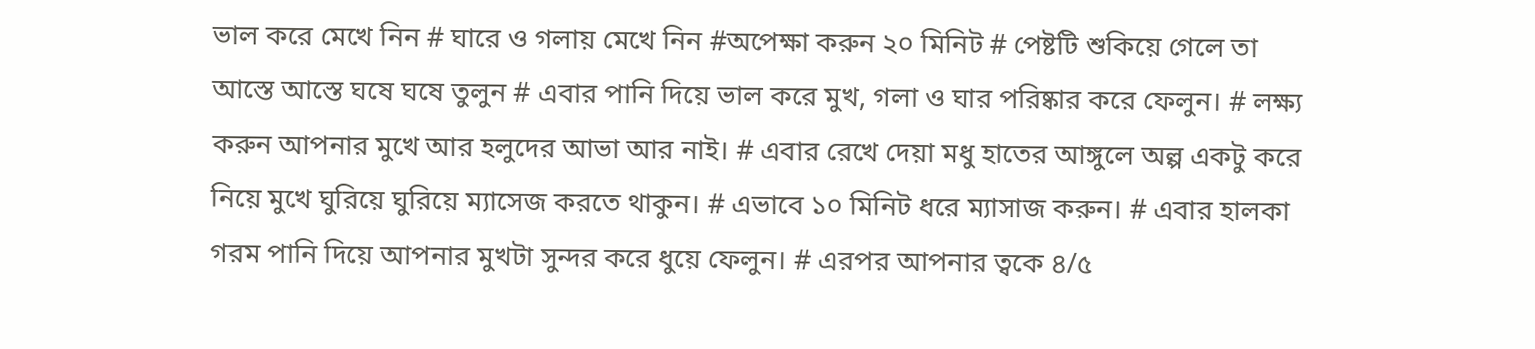ভাল করে মেখে নিন # ঘারে ও গলায় মেখে নিন #অপেক্ষা করুন ২০ মিনিট # পেষ্টটি শুকিয়ে গেলে তা আস্তে আস্তে ঘষে ঘষে তুলুন # এবার পানি দিয়ে ভাল করে মুখ, গলা ও ঘার পরিষ্কার করে ফেলুন। # লক্ষ্য করুন আপনার মুখে আর হলুদের আভা আর নাই। # এবার রেখে দেয়া মধু হাতের আঙ্গুলে অল্প একটু করে নিয়ে মুখে ঘুরিয়ে ঘুরিয়ে ম্যাসেজ করতে থাকুন। # এভাবে ১০ মিনিট ধরে ম্যাসাজ করুন। # এবার হালকা গরম পানি দিয়ে আপনার মুখটা সুন্দর করে ধুয়ে ফেলুন। # এরপর আপনার ত্বকে ৪/৫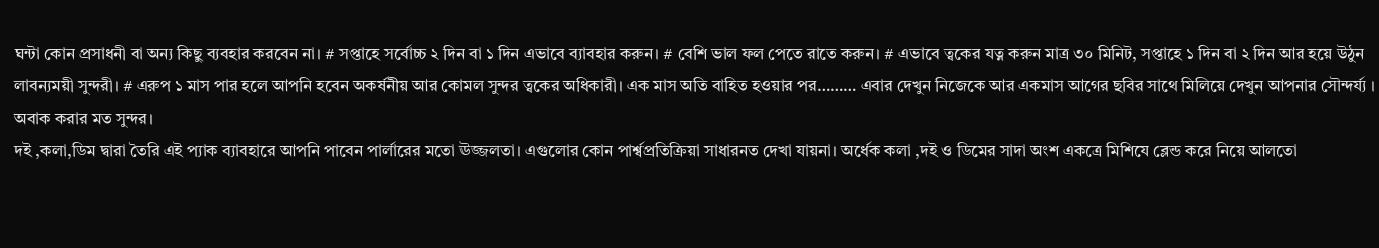ঘন্টা কোন প্রসাধনী বা অন্য কিছু ব্যবহার করবেন না। # সপ্তাহে সর্বোচ্চ ২ দিন বা ১ দিন এভাবে ব্যাবহার করুন। # বেশি ভাল ফল পেতে রাতে করুন। # এভাবে ত্বকের যত্ন করুন মাত্র ৩০ মিনিট, সপ্তাহে ১ দিন বা ২ দিন আর হয়ে উঠুন লাবন্যময়ী সুন্দরী। # এরুপ ১ মাস পার হলে আপনি হবেন অকর্ষনীয় আর কোমল সুন্দর ত্বকের অধিকারী। এক মাস অতি বাহিত হওয়ার পর……… এবার দেখুন নিজেকে আর একমাস আগের ছবির সাথে মিলিয়ে দেখুন আপনার সৌন্দর্য্য । অবাক করার মত সুন্দর।
দই ,কলা,ডিম দ্বারা তৈরি এই প্যাক ব্যাবহারে আপনি পাবেন পার্লারের মতো ঊজ্জলতা। এগুলোর কোন পার্শ্বপ্রতিক্রিয়া সাধারনত দেখা যায়না। অর্ধেক কলা ,দই ও ডিমের সাদা অংশ একত্রে মিশিযে ব্লেন্ড করে নিয়ে আলতো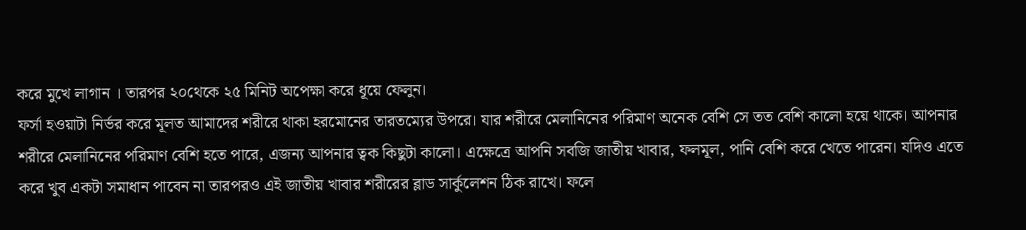করে মুখে লাগান । তারপর ২০থেকে ২৫ মিনিট অপেক্ষা করে ধূয়ে ফেলুন।
ফর্সা হওয়াটা নির্ভর করে মূলত আমাদের শরীরে থাকা হরমোনের তারতম্যের উপরে। যার শরীরে মেলানিনের পরিমাণ অনেক বেশি সে তত বেশি কালো হয়ে থাকে। আপনার শরীরে মেলানিনের পরিমাণ বেশি হতে পারে, এজন্য আপনার ত্বক কিছুটা কালো। এক্ষেত্রে আপনি সবজি জাতীয় খাবার, ফলমূল, পানি বেশি করে খেতে পারেন। যদিও এতে করে খুব একটা সমাধান পাবেন না তারপরও এই জাতীয় খাবার শরীরের ব্লাড সার্কুলেশন ঠিক রাখে। ফলে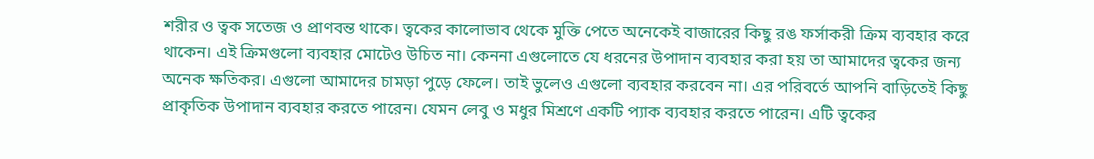শরীর ও ত্বক সতেজ ও প্রাণবন্ত থাকে। ত্বকের কালোভাব থেকে মুক্তি পেতে অনেকেই বাজারের কিছু রঙ ফর্সাকরী ক্রিম ব্যবহার করে থাকেন। এই ক্রিমগুলো ব্যবহার মোটেও উচিত না। কেননা এগুলোতে যে ধরনের উপাদান ব্যবহার করা হয় তা আমাদের ত্বকের জন্য অনেক ক্ষতিকর। এগুলো আমাদের চামড়া পুড়ে ফেলে। তাই ভুলেও এগুলো ব্যবহার করবেন না। এর পরিবর্তে আপনি বাড়িতেই কিছু প্রাকৃতিক উপাদান ব্যবহার করতে পারেন। যেমন লেবু ও মধুর মিশ্রণে একটি প্যাক ব্যবহার করতে পারেন। এটি ত্বকের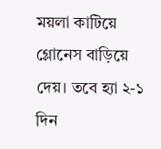ময়লা কাটিয়ে গ্লোনেস বাড়িয়ে দেয়। তবে হ্যা ২-১ দিন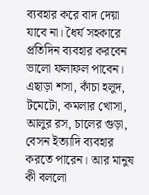ব্যবহার করে বাদ দেয়া যাবে না। ধৈর্য সহকারে প্রতিদিন ব্যবহার করবেন ভালো ফলাফল পাবেন। এছাড়া শসা, কাঁচা হলুদ, টমেটো, কমলার খোসা, আলুর রস, চালের গুড়া, বেসন ইত্যাদি ব্যবহার করতে পারেন। আর মানুষ কী বললো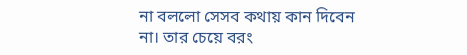না বললো সেসব কথায় কান দিবেন না। তার চেয়ে বরং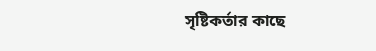সৃষ্টিকর্তার কাছে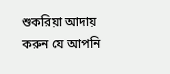শুকরিয়া আদায় করুন যে আপনি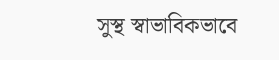সুস্থ স্বাভাবিকভাবে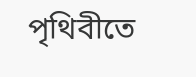পৃথিবীতে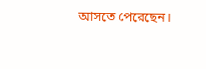আসতে পেরেছেন।